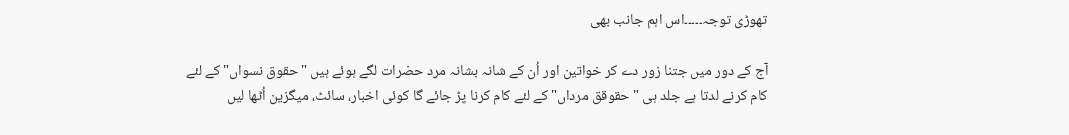تھوڑی توجہ۔۔۔۔۔اس اہم جانب بھی

آج کے دور میں جتنا زور دے کر خواتین اور اُن کے شانہ بشانہ مرد حضرات لگے ہوئے ہیں "حقوق نسواں" کے لئے کام کرنے لدتا ہے جلد ہی "حقوقق مرداں"کے لئے کام کرنا پڑ جائے گا کوئی اخبار، سائٹ، میگزین اُٹھا لیں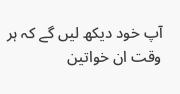آپ خود دیکھ لیں گے کہ ہر وقت ان خواتین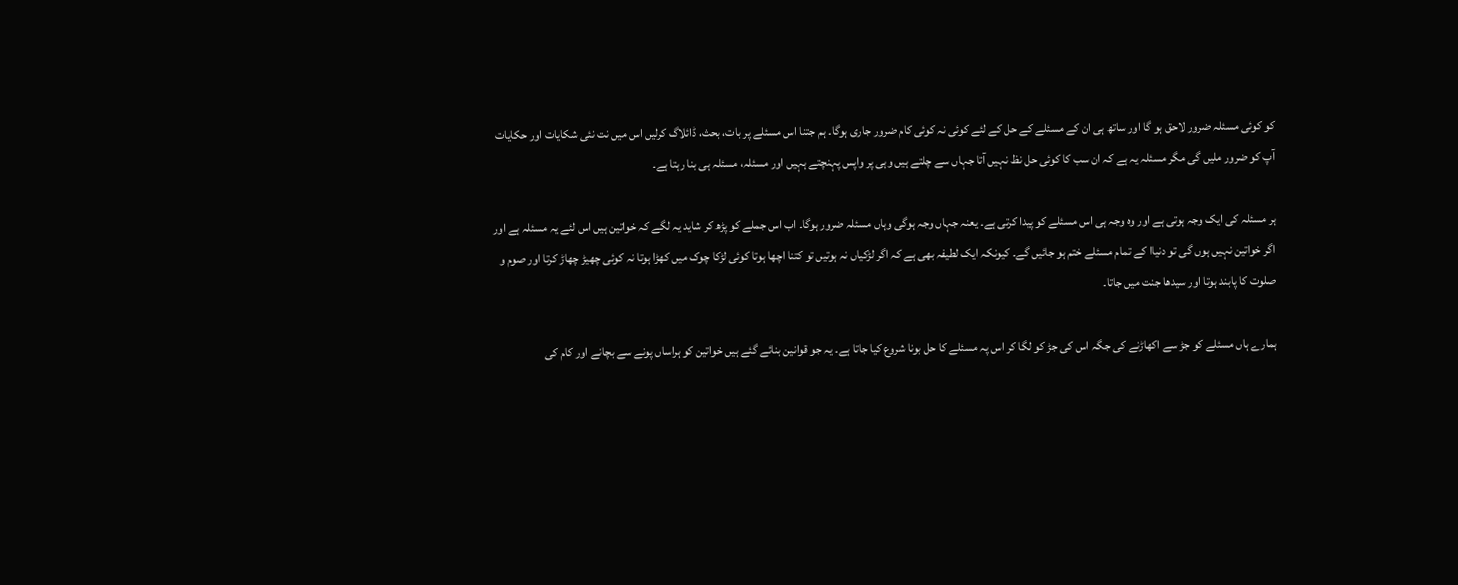کو کوئی مسئلہ ضرور لاحق ہو گا اور ساتھ ہی ان کے مسئلے کے حل کے لئے کوئی نہ کوئی کام ضرور جاری ہوگا۔ ہم جتنا اس مسئلے پر بات، بحث، ڈائلاگ کرلیں اس میں نت نئی شکایات اور حکایات آپ کو ضرور ملیں گی مگر مسئلہ یہ ہے کہ ان سب کا کوئی حل نظ نہیں آتا جہاں سے چلتے ہیں وہی پر واپس پہنچتے ہہیں اور مسئلہ، مسئلہ ہی بنا رہتا ہے۔

ہر مسئلہ کی ایک وجہ ہوتی ہے اور وہ وجہ ہی اس مسئلے کو پیدا کرتی ہے۔ یعنہ جہاں وجہ ہوگی وہاں مسئلہ ضرور ہوگا۔ اب اس جملے کو پڑھ کر شاید یہ لگے کہ خواتین ہیں اس لئے یہ مسئلہ ہے اور اگر خواتین نہیں ہوں گی تو دنیاا کے تمام مسئلے ختم ہو جائیں گے۔ کیونکہ ایک لطیفہ بھی ہے کہ اگر لڑکیاں نہ ہوتیں تو کتنا اچھا ہوتا کوئی لڑکا چوک میں کھڑا ہوتا نہ کوئی چھیڑ چھاڑ کرتا اور صوم و صلوت کا پابند ہوتا اور سیدھا جنت میں جاتا۔

ہمارے ہاں مسئلے کو جڑ سے اکھاڑنے کی جگہ اس کی جڑ کو لگا کر اس پہ مسئلے کا حل بونا شروع کیا جاتا ہے۔ یہ جو قوانین بنائے گئے ہیں خواتین کو ہراساں پونے سے بچانے اور کام کی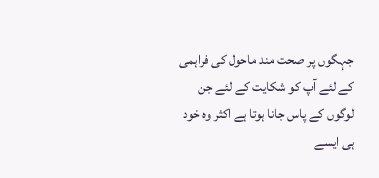جہگوں پر صحت مند ماحول کی فراہمی کے لئے آپ کو شکایت کے لئے جن لوگوں کے پاس جانا ہوتا ہے اکثر وہ خود ہی ایسے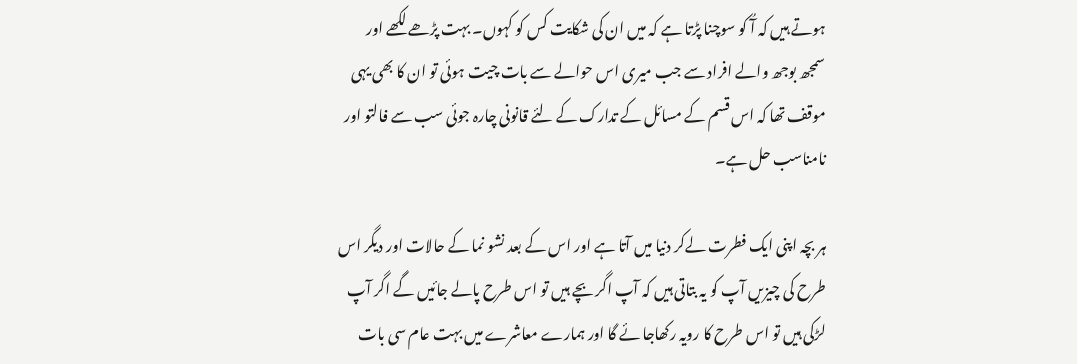ہوتے ہیں کہ آُ کو سوچنا پڑتا ہے کہ میں ان کی شکایت کس کو کہوں۔ بہت پڑھے لکھے اور سمجھ بوجھ والے افراد سے جب میری اس حوالے سے بات چیت ہوئی تو ان کا بھی یہی موقف تھا کہ اس قسم کے مسائل کے تدارک کے لئے قانونی چارہ جوئی سب سے فالتو اور نامناسب حل ہے۔

ہر بچہ اپنی ایک فطرت لےکر دنیا میں آتا ہے اور اس کے بعد نشو نما کے حالات اور دیگر اس طرح کی چیزیں آپ کو یہ بتاتی ہیں کہ آپ اگر بچے ہیں تو اس طرح پالے جائیں گے اگر آپ لڑکی ہیں تو اس طرح کا رویہ رکھاجا ئے گا اور ہمارے معاشرے میں بہت عام سی بات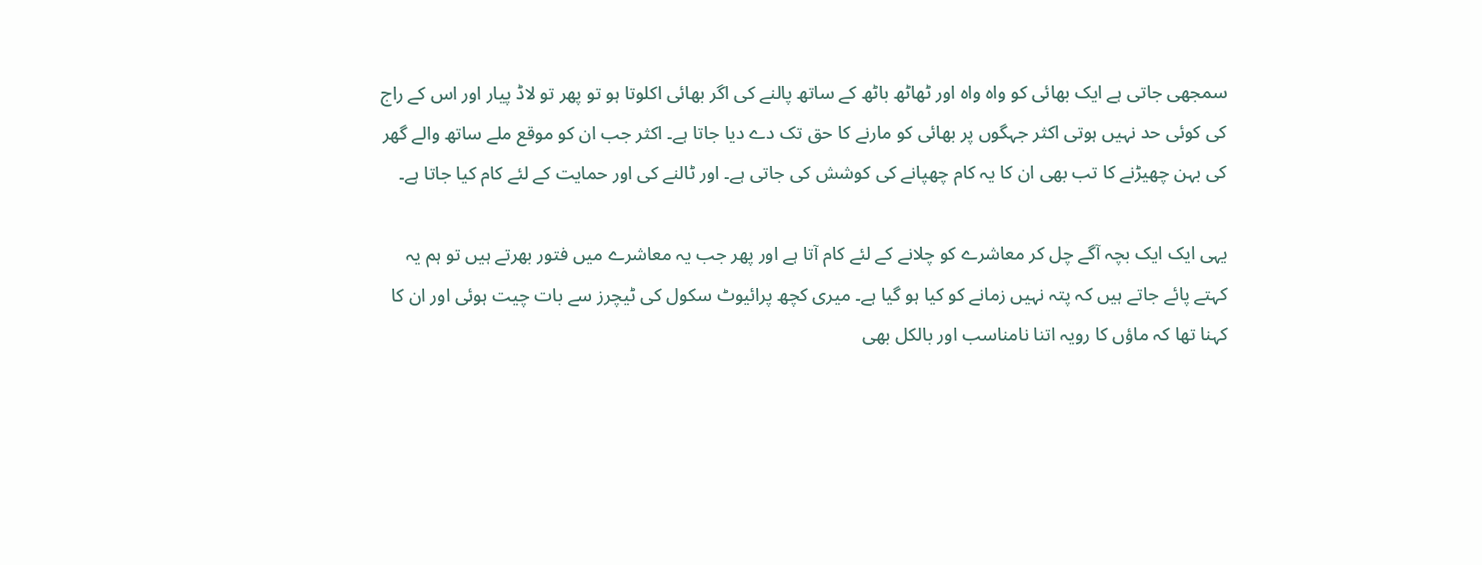سمجھی جاتی ہے ایک بھائی کو واہ واہ اور ٹھاٹھ باٹھ کے ساتھ پالنے کی اگر بھائی اکلوتا ہو تو پھر تو لاڈ پیار اور اس کے راج کی کوئی حد نہیں ہوتی اکثر جہگوں پر بھائی کو مارنے کا حق تک دے دیا جاتا ہے۔ اکثر جب ان کو موقع ملے ساتھ والے گھر کی بہن چھیڑنے کا تب بھی ان کا یہ کام چھپانے کی کوشش کی جاتی ہے۔ اور ٹالنے کی اور حمایت کے لئے کام کیا جاتا ہے۔

یہی ایک ایک بچہ آگے چل کر معاشرے کو چلانے کے لئے کام آتا ہے اور پھر جب یہ معاشرے میں فتور بھرتے ہیں تو ہم یہ کہتے پائے جاتے ہیں کہ پتہ نہیں زمانے کو کیا ہو گیا ہے۔ میری کچھ پرائیوٹ سکول کی ٹیچرز سے بات چیت ہوئی اور ان کا کہنا تھا کہ ماؤں کا رویہ اتنا نامناسب اور بالکل بھی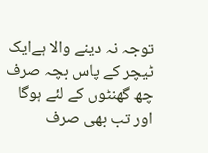توجہ نہ دینے والا ہےایک ٹیچر کے پاس بچہ صرف چھ گھنٹوں کے لئے ہوگا اور تب بھی صرف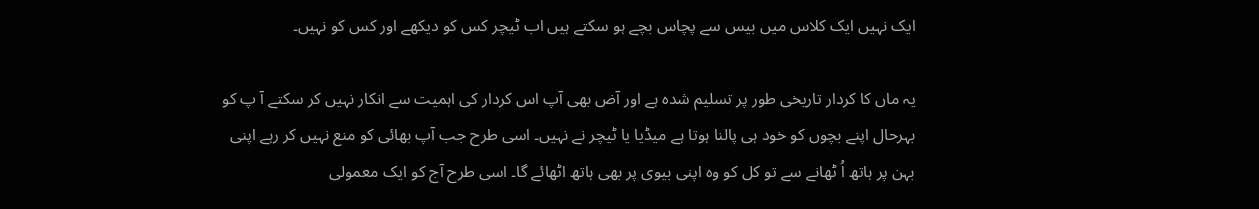ایک نہیں ایک کلاس میں بیس سے پچاس بچے ہو سکتے ہیں اب ٹیچر کس کو دیکھے اور کس کو نہیں۔

یہ ماں کا کردار تاریخی طور پر تسلیم شدہ ہے اور آض بھی آپ اس کردار کی اہمیت سے انکار نہیں کر سکتے آ پ کو بہرحال اپنے بچوں کو خود ہی پالنا ہوتا ہے میڈیا یا ٹیچر نے نہیں۔ اسی طرح جب آپ بھائی کو منع نہیں کر رہے اپنی بہن پر ہاتھ اُ ٹھانے سے تو کل کو وہ اپنی بیوی پر بھی ہاتھ اٹھائے گا۔ اسی طرح آج کو ایک معمولی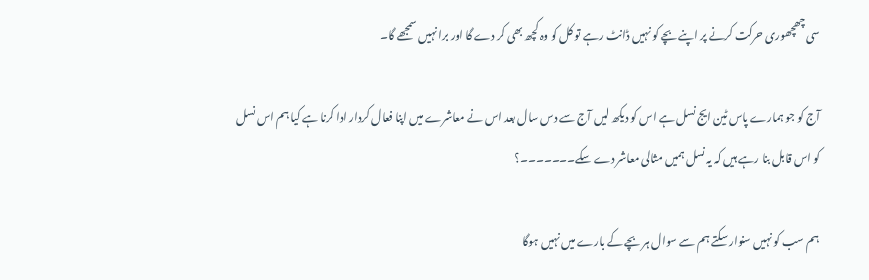سی چھچھوری حرکت کرنے پر اپنے بچے کو نہیں ڈانٹ رہے تو کل کو وہ کچھ بھی کر دے گا اور برا نہیں سمجھے گا۔

آج کو جو ہمارے پاس ٹین ایج نسل ہے اس کو دیکھ لیں آج سے دس سال بعد اس نے معاشرے میں اپنا فعال کردار ادا کرنا ہے کیا ہم اس نسل کو اس قابل بنا رہے ہیں کہ یہ نسل ہمیں مثالی معاشر دے سکے۔۔۔۔۔۔۔؟

ہم سب کو نہیں سنوار سکتے ہم سے سوال ہر بچے کے بارے میں نہیں ہوگا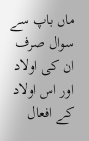ماں باپ سے سوال صرف ان کی اولاد اور اس اولاد کے افعال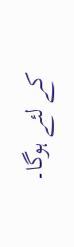کے لئے ہوگا۔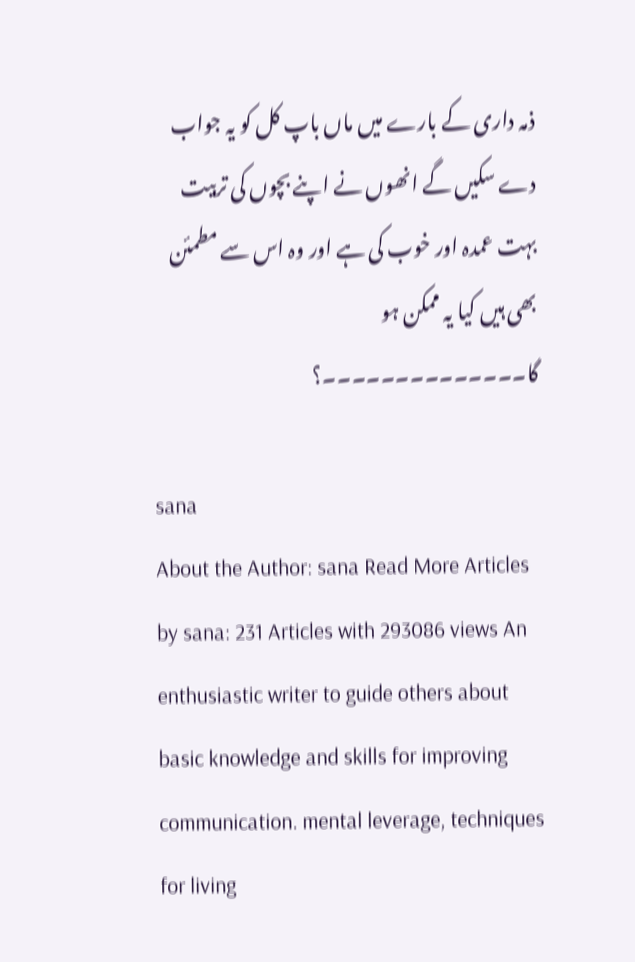ذمہ داری کے بارے میں ماں باپ کل کو یہ جواب دے سکیں گے انھوں نے اپنے بچوں کی تربیت بہت عمدہ اور خوب کی ہے اور وہ اس سے مطمئن بھی ہیں کیا یہ ممکن ہو گا۔۔۔۔۔۔۔۔۔۔۔۔۔۔؟

sana
About the Author: sana Read More Articles by sana: 231 Articles with 293086 views An enthusiastic writer to guide others about basic knowledge and skills for improving communication. mental leverage, techniques for living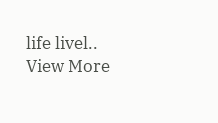life livel.. View More